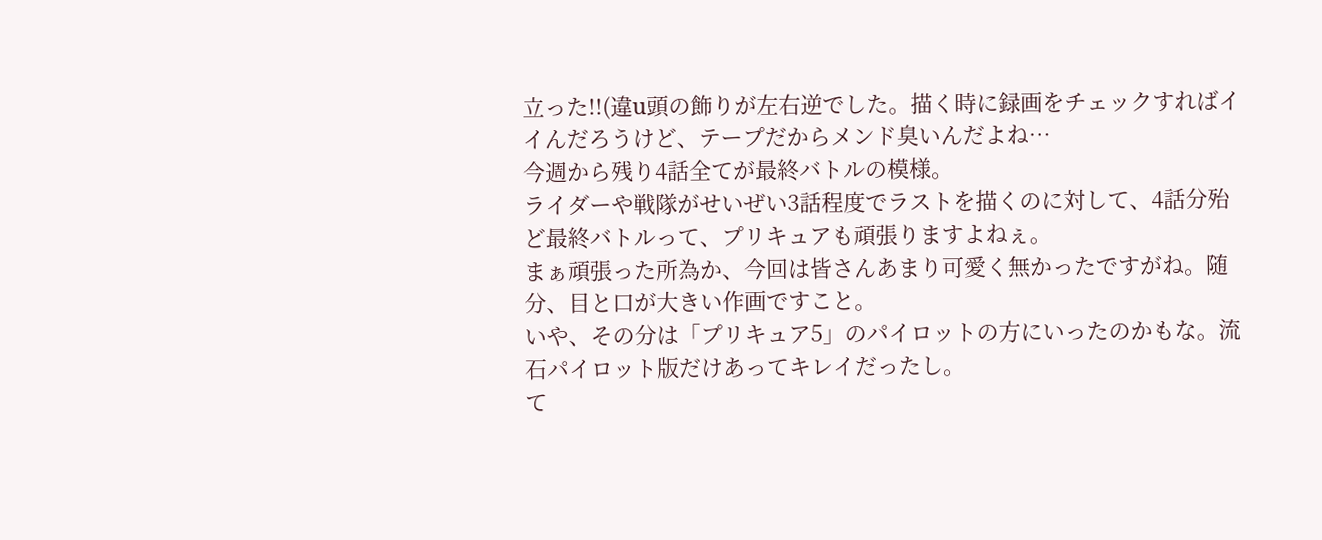立った!!(違u頭の飾りが左右逆でした。描く時に録画をチェックすればイイんだろうけど、テープだからメンド臭いんだよね…
今週から残り4話全てが最終バトルの模様。
ライダーや戦隊がせいぜい3話程度でラストを描くのに対して、4話分殆ど最終バトルって、プリキュアも頑張りますよねぇ。
まぁ頑張った所為か、今回は皆さんあまり可愛く無かったですがね。随分、目と口が大きい作画ですこと。
いや、その分は「プリキュア5」のパイロットの方にいったのかもな。流石パイロット版だけあってキレイだったし。
て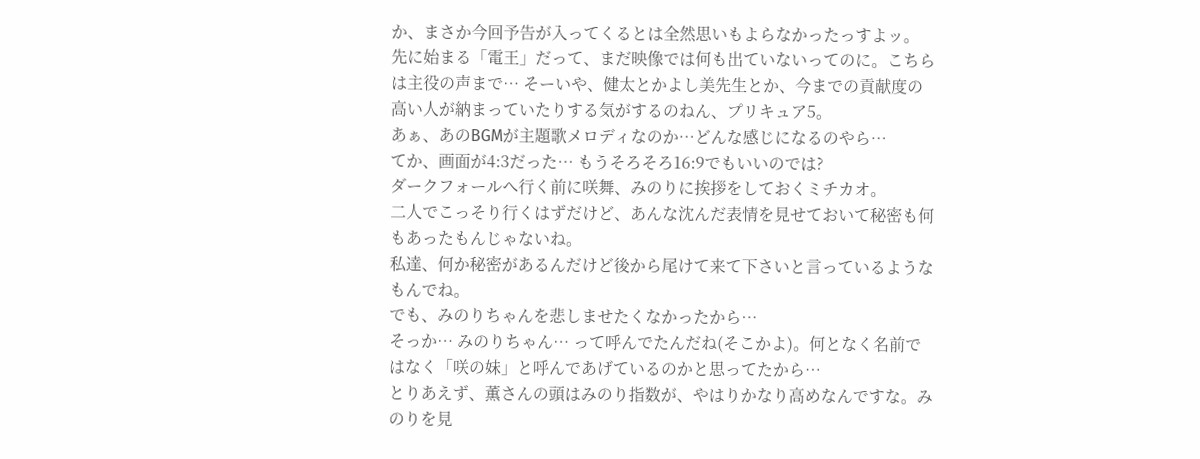か、まさか今回予告が入ってくるとは全然思いもよらなかったっすよッ。
先に始まる「電王」だって、まだ映像では何も出ていないってのに。こちらは主役の声まで… そーいや、健太とかよし美先生とか、今までの貢献度の高い人が納まっていたりする気がするのねん、プリキュア5。
あぁ、あのBGMが主題歌メロディなのか…どんな感じになるのやら…
てか、画面が4:3だった… もうそろそろ16:9でもいいのでは?
ダークフォールへ行く前に咲舞、みのりに挨拶をしておくミチカオ。
二人でこっそり行くはずだけど、あんな沈んだ表情を見せておいて秘密も何もあったもんじゃないね。
私達、何か秘密があるんだけど後から尾けて来て下さいと言っているようなもんでね。
でも、みのりちゃんを悲しませたくなかったから…
そっか… みのりちゃん… って呼んでたんだね(そこかよ)。何となく名前ではなく「咲の妹」と呼んであげているのかと思ってたから…
とりあえず、薫さんの頭はみのり指数が、やはりかなり高めなんですな。みのりを見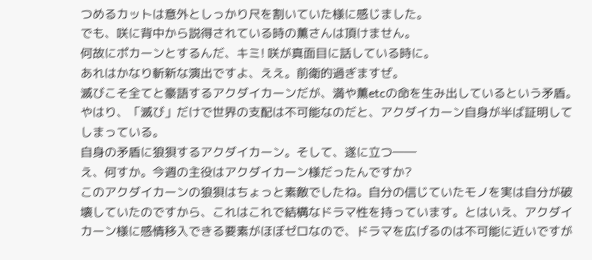つめるカットは意外としっかり尺を割いていた様に感じました。
でも、咲に背中から説得されている時の薫さんは頂けません。
何故にポカーンとするんだ、キミ! 咲が真面目に話している時に。
あれはかなり斬新な演出ですよ、ええ。前衛的過ぎますぜ。
滅びこそ全てと豪語するアクダイカーンだが、満や薫etcの命を生み出しているという矛盾。やはり、「滅び」だけで世界の支配は不可能なのだと、アクダイカーン自身が半ば証明してしまっている。
自身の矛盾に狼狽するアクダイカーン。そして、遂に立つ――
え、何すか。今週の主役はアクダイカーン様だったんですか?
このアクダイカーンの狼狽はちょっと素敵でしたね。自分の信じていたモノを実は自分が破壊していたのですから、これはこれで結構なドラマ性を持っています。とはいえ、アクダイカーン様に感情移入できる要素がほぼゼロなので、ドラマを広げるのは不可能に近いですが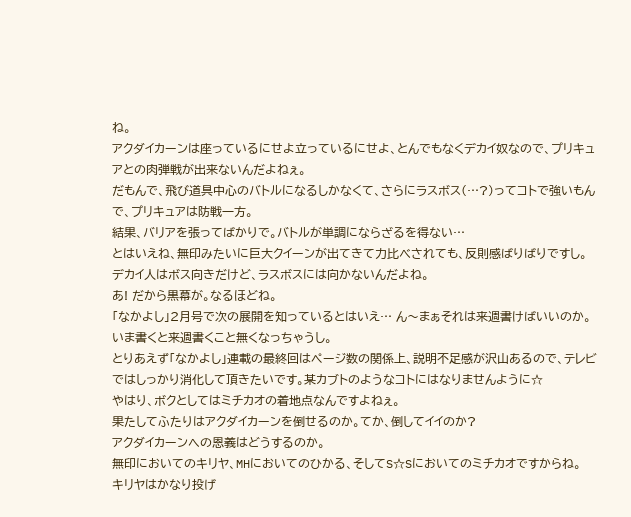ね。
アクダイカーンは座っているにせよ立っているにせよ、とんでもなくデカイ奴なので、プリキュアとの肉弾戦が出来ないんだよねぇ。
だもんで、飛び道具中心のバトルになるしかなくて、さらにラスボス(…?)ってコトで強いもんで、プリキュアは防戦一方。
結果、バリアを張ってばかりで。バトルが単調にならざるを得ない…
とはいえね、無印みたいに巨大クイーンが出てきて力比べされても、反則感ばりばりですし。
デカイ人はボス向きだけど、ラスボスには向かないんだよね。
あ! だから黒幕が。なるほどね。
「なかよし」2月号で次の展開を知っているとはいえ… ん〜まぁそれは来週書けばいいのか。いま書くと来週書くこと無くなっちゃうし。
とりあえず「なかよし」連載の最終回はページ数の関係上、説明不足感が沢山あるので、テレビではしっかり消化して頂きたいです。某カブトのようなコトにはなりませんように☆
やはり、ボクとしてはミチカオの着地点なんですよねぇ。
果たしてふたりはアクダイカーンを倒せるのか。てか、倒してイイのか?
アクダイカーンへの恩義はどうするのか。
無印においてのキリヤ、MHにおいてのひかる、そしてS☆Sにおいてのミチカオですからね。
キリヤはかなり投げ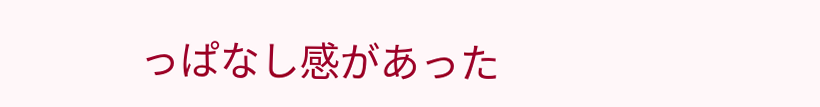っぱなし感があった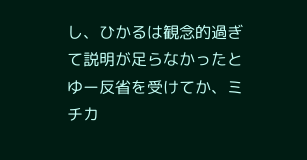し、ひかるは観念的過ぎて説明が足らなかったとゆー反省を受けてか、ミチカ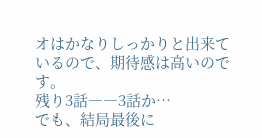オはかなりしっかりと出来ているので、期待感は高いのです。
残り3話――3話か…
でも、結局最後に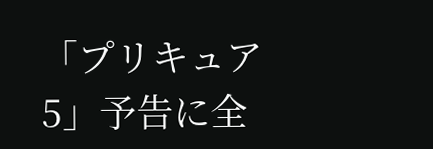「プリキュア5」予告に全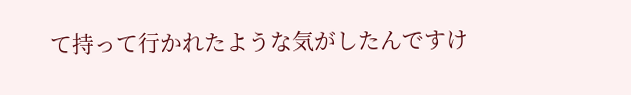て持って行かれたような気がしたんですけ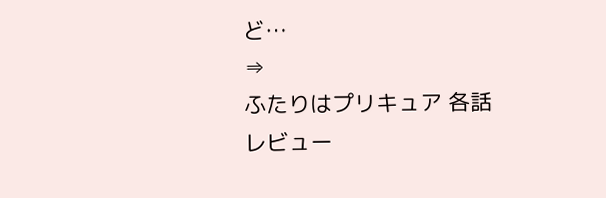ど…
⇒
ふたりはプリキュア 各話レビュー